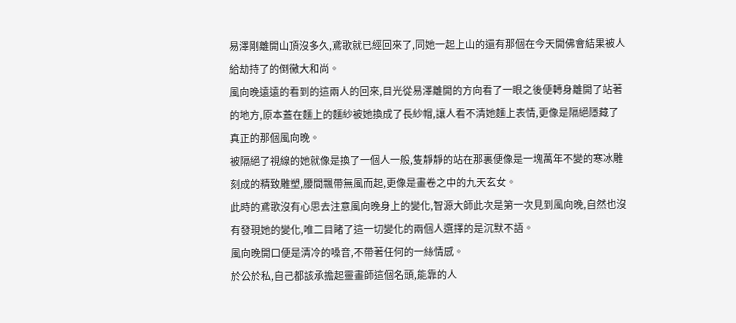易澤剛離開山頂沒多久,鳶歌就已經回來了,同她一起上山的還有那個在今天開佛會結果被人給劫持了的倒黴大和尚。
風向晚遠遠的看到的這兩人的回來,目光從易澤離開的方向看了一眼之後便轉身離開了站著的地方,原本蓋在麵上的麵紗被她換成了長紗帽,讓人看不清她麵上表情,更像是隔絕隱藏了真正的那個風向晚。
被隔絕了視線的她就像是換了一個人一般,隻靜靜的站在那裏便像是一塊萬年不變的寒冰雕刻成的精致雕塑,腰間飄帶無風而起,更像是畫卷之中的九天玄女。
此時的鳶歌沒有心思去注意風向晚身上的變化,智源大師此次是第一次見到風向晚,自然也沒有發現她的變化,唯二目睹了這一切變化的兩個人選擇的是沉默不語。
風向晚開口便是清冷的嗓音,不帶著任何的一絲情感。
於公於私,自己都該承擔起靈畫師這個名頭,能靠的人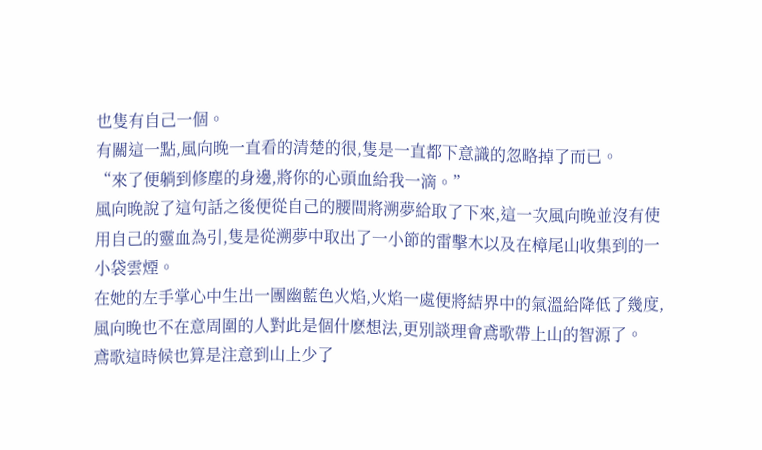也隻有自己一個。
有關這一點,風向晚一直看的清楚的很,隻是一直都下意識的忽略掉了而已。
“來了便躺到修塵的身邊,將你的心頭血給我一滴。”
風向晚說了這句話之後便從自己的腰間將溯夢給取了下來,這一次風向晚並沒有使用自己的靈血為引,隻是從溯夢中取出了一小節的雷擊木以及在樟尾山收集到的一小袋雲煙。
在她的左手掌心中生出一團幽藍色火焰,火焰一處便將結界中的氣溫給降低了幾度,風向晚也不在意周圍的人對此是個什麽想法,更別談理會鳶歌帶上山的智源了。
鳶歌這時候也算是注意到山上少了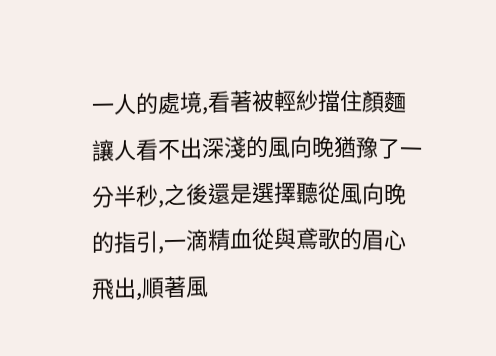一人的處境,看著被輕紗擋住顏麵讓人看不出深淺的風向晚猶豫了一分半秒,之後還是選擇聽從風向晚的指引,一滴精血從與鳶歌的眉心飛出,順著風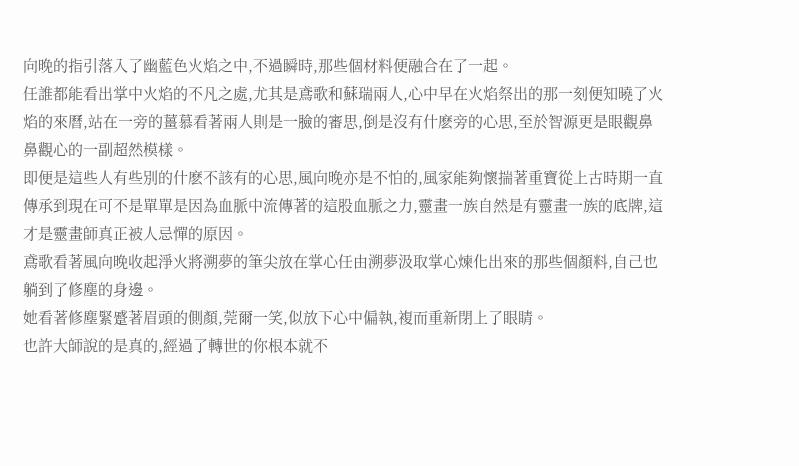向晚的指引落入了幽藍色火焰之中,不過瞬時,那些個材料便融合在了一起。
任誰都能看出掌中火焰的不凡之處,尤其是鳶歌和蘇瑞兩人,心中早在火焰祭出的那一刻便知曉了火焰的來曆,站在一旁的薑慕看著兩人則是一臉的審思,倒是沒有什麽旁的心思,至於智源更是眼觀鼻鼻觀心的一副超然模樣。
即便是這些人有些別的什麽不該有的心思,風向晚亦是不怕的,風家能夠懷揣著重寶從上古時期一直傳承到現在可不是單單是因為血脈中流傳著的這股血脈之力,靈畫一族自然是有靈畫一族的底牌,這才是靈畫師真正被人忌憚的原因。
鳶歌看著風向晚收起淨火將溯夢的筆尖放在掌心任由溯夢汲取掌心煉化出來的那些個顏料,自己也躺到了修塵的身邊。
她看著修塵緊蹙著眉頭的側顏,莞爾一笑,似放下心中偏執,複而重新閉上了眼睛。
也許大師說的是真的,經過了轉世的你根本就不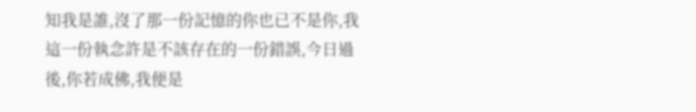知我是誰,沒了那一份記憶的你也已不是你,我這一份執念許是不該存在的一份錯誤,今日過後,你若成佛,我便是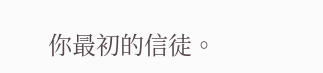你最初的信徒。